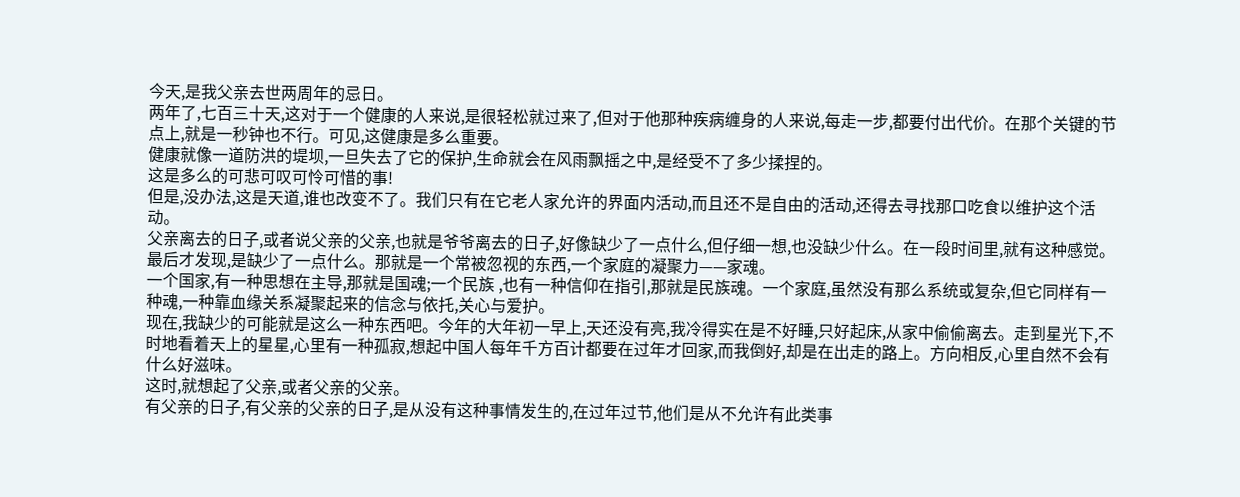今天,是我父亲去世两周年的忌日。
两年了,七百三十天,这对于一个健康的人来说,是很轻松就过来了,但对于他那种疾病缠身的人来说,每走一步,都要付出代价。在那个关键的节点上,就是一秒钟也不行。可见,这健康是多么重要。
健康就像一道防洪的堤坝,一旦失去了它的保护,生命就会在风雨飘摇之中,是经受不了多少揉捏的。
这是多么的可悲可叹可怜可惜的事!
但是,没办法,这是天道,谁也改变不了。我们只有在它老人家允许的界面内活动,而且还不是自由的活动,还得去寻找那口吃食以维护这个活动。
父亲离去的日子,或者说父亲的父亲,也就是爷爷离去的日子,好像缺少了一点什么,但仔细一想,也没缺少什么。在一段时间里,就有这种感觉。
最后才发现,是缺少了一点什么。那就是一个常被忽视的东西,一个家庭的凝聚力——家魂。
一个国家,有一种思想在主导,那就是国魂;一个民族 ,也有一种信仰在指引,那就是民族魂。一个家庭,虽然没有那么系统或复杂,但它同样有一种魂,一种靠血缘关系凝聚起来的信念与依托,关心与爱护。
现在,我缺少的可能就是这么一种东西吧。今年的大年初一早上,天还没有亮,我冷得实在是不好睡,只好起床,从家中偷偷离去。走到星光下,不时地看着天上的星星,心里有一种孤寂,想起中国人每年千方百计都要在过年才回家,而我倒好,却是在出走的路上。方向相反,心里自然不会有什么好滋味。
这时,就想起了父亲,或者父亲的父亲。
有父亲的日子,有父亲的父亲的日子,是从没有这种事情发生的,在过年过节,他们是从不允许有此类事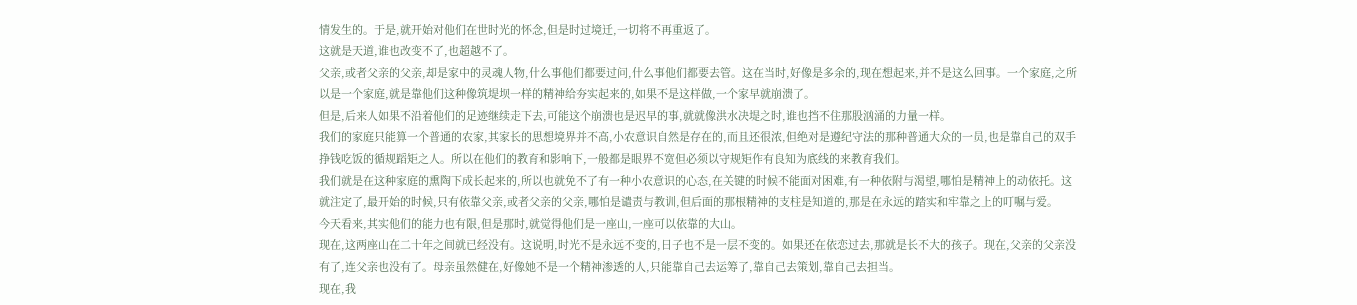情发生的。于是,就开始对他们在世时光的怀念,但是时过境迁,一切将不再重返了。
这就是天道,谁也改变不了,也超越不了。
父亲,或者父亲的父亲,却是家中的灵魂人物,什么事他们都要过问,什么事他们都要去管。这在当时,好像是多余的,现在想起来,并不是这么回事。一个家庭,之所以是一个家庭,就是靠他们这种像筑堤坝一样的精神给夯实起来的,如果不是这样做,一个家早就崩溃了。
但是,后来人如果不沿着他们的足迹继续走下去,可能这个崩溃也是迟早的事,就就像洪水决堤之时,谁也挡不住那股汹涌的力量一样。
我们的家庭只能算一个普通的农家,其家长的思想境界并不高,小农意识自然是存在的,而且还很浓,但绝对是遵纪守法的那种普通大众的一员,也是靠自己的双手挣钱吃饭的循规蹈矩之人。所以在他们的教育和影响下,一般都是眼界不宽但必须以守规矩作有良知为底线的来教育我们。
我们就是在这种家庭的熏陶下成长起来的,所以也就免不了有一种小农意识的心态,在关键的时候不能面对困难,有一种依附与渴望,哪怕是精神上的动依托。这就注定了,最开始的时候,只有依靠父亲,或者父亲的父亲,哪怕是谴责与教训,但后面的那根精神的支柱是知道的,那是在永远的踏实和牢靠之上的叮嘱与爱。
今天看来,其实他们的能力也有限,但是那时,就觉得他们是一座山,一座可以依靠的大山。
现在,这两座山在二十年之间就已经没有。这说明,时光不是永远不变的,日子也不是一层不变的。如果还在依恋过去,那就是长不大的孩子。现在,父亲的父亲没有了,连父亲也没有了。母亲虽然健在,好像她不是一个精神渗透的人,只能靠自己去运筹了,靠自己去策划,靠自己去担当。
现在,我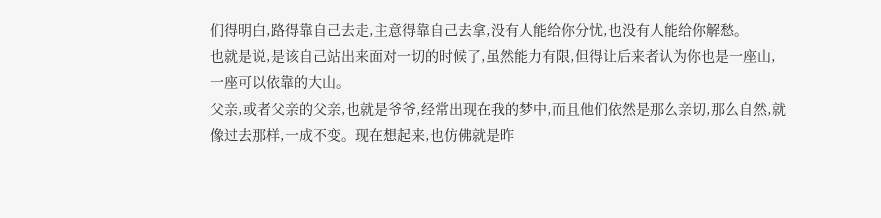们得明白,路得靠自己去走,主意得靠自己去拿,没有人能给你分忧,也没有人能给你解愁。
也就是说,是该自己站出来面对一切的时候了,虽然能力有限,但得让后来者认为你也是一座山,一座可以依靠的大山。
父亲,或者父亲的父亲,也就是爷爷,经常出现在我的梦中,而且他们依然是那么亲切,那么自然,就像过去那样,一成不变。现在想起来,也仿佛就是昨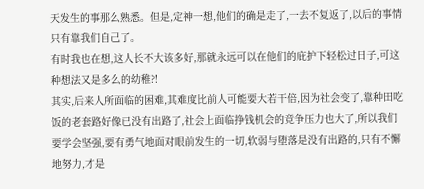天发生的事那么熟悉。但是,定神一想,他们的确是走了,一去不复返了,以后的事情只有靠我们自己了。
有时我也在想,这人长不大该多好,那就永远可以在他们的庇护下轻松过日子,可这种想法又是多么的幼稚?!
其实,后来人所面临的困难,其难度比前人可能要大若干倍,因为社会变了,靠种田吃饭的老套路好像已没有出路了,社会上面临挣钱机会的竞争压力也大了,所以我们要学会坚强,要有勇气地面对眼前发生的一切,软弱与堕落是没有出路的,只有不懈地努力,才是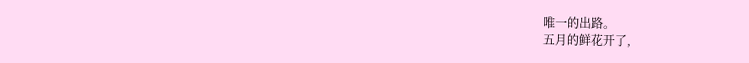唯一的出路。
五月的鲜花开了,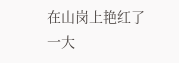在山岗上艳红了一大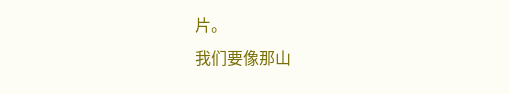片。
我们要像那山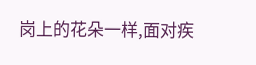岗上的花朵一样,面对疾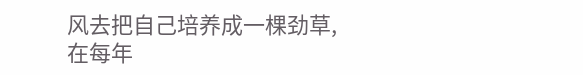风去把自己培养成一棵劲草,在每年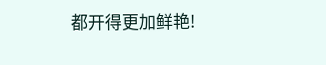都开得更加鲜艳!